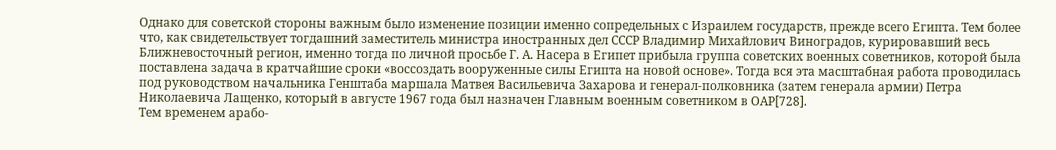Однако для советской стороны важным было изменение позиции именно сопредельных с Израилем государств, прежде всего Египта. Тем более что, как свидетельствует тогдашний заместитель министра иностранных дел СССР Владимир Михайлович Виноградов, курировавший весь Ближневосточный регион, именно тогда по личной просьбе Г. А. Насера в Египет прибыла группа советских военных советников, которой была поставлена задача в кратчайшие сроки «воссоздать вооруженные силы Египта на новой основе». Тогда вся эта масштабная работа проводилась под руководством начальника Генштаба маршала Матвея Васильевича Захарова и генерал-полковника (затем генерала армии) Петра Николаевича Лащенко, который в августе 1967 года был назначен Главным военным советником в ОАР[728].
Тем временем арабо-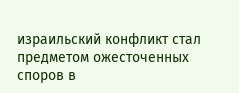израильский конфликт стал предметом ожесточенных споров в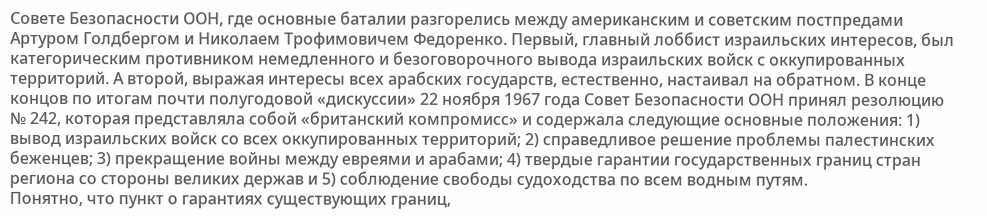Совете Безопасности ООН, где основные баталии разгорелись между американским и советским постпредами Артуром Голдбергом и Николаем Трофимовичем Федоренко. Первый, главный лоббист израильских интересов, был категорическим противником немедленного и безоговорочного вывода израильских войск с оккупированных территорий. А второй, выражая интересы всех арабских государств, естественно, настаивал на обратном. В конце концов по итогам почти полугодовой «дискуссии» 22 ноября 1967 года Совет Безопасности ООН принял резолюцию № 242, которая представляла собой «британский компромисс» и содержала следующие основные положения: 1) вывод израильских войск со всех оккупированных территорий; 2) справедливое решение проблемы палестинских беженцев; 3) прекращение войны между евреями и арабами; 4) твердые гарантии государственных границ стран региона со стороны великих держав и 5) соблюдение свободы судоходства по всем водным путям.
Понятно, что пункт о гарантиях существующих границ,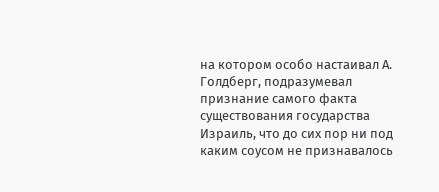на котором особо настаивал А. Голдберг, подразумевал признание самого факта существования государства Израиль, что до сих пор ни под каким соусом не признавалось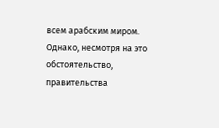всем арабским миром. Однако, несмотря на это обстоятельство, правительства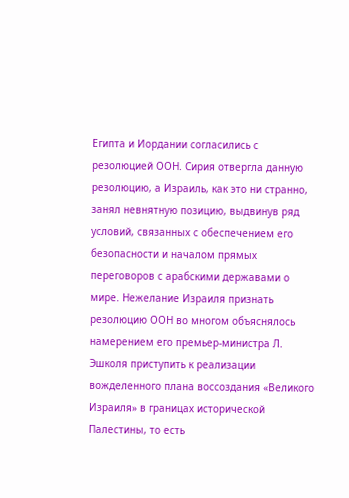Египта и Иордании согласились с резолюцией ООН. Сирия отвергла данную резолюцию, а Израиль, как это ни странно, занял невнятную позицию, выдвинув ряд условий, связанных с обеспечением его безопасности и началом прямых переговоров с арабскими державами о мире. Нежелание Израиля признать резолюцию ООН во многом объяснялось намерением его премьер-министра Л. Эшколя приступить к реализации вожделенного плана воссоздания «Великого Израиля» в границах исторической Палестины, то есть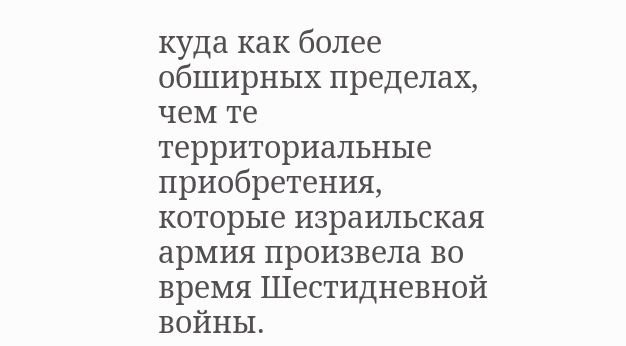куда как более обширных пределах, чем те территориальные приобретения, которые израильская армия произвела во время Шестидневной войны.